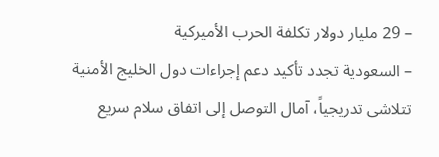– 29 مليار دولار تكلفة الحرب الأميركية
– السعودية تجدد تأكيد دعم إجراءات دول الخليج الأمنية
تتلاشى تدريجياً، آمال التوصل إلى اتفاق سلام سريع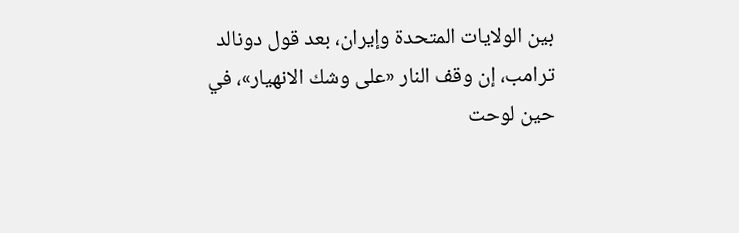بين الولايات المتحدة وإيران، بعد قول دونالد ترامب، إن وقف النار «على وشك الانهيار»، في حين لوحت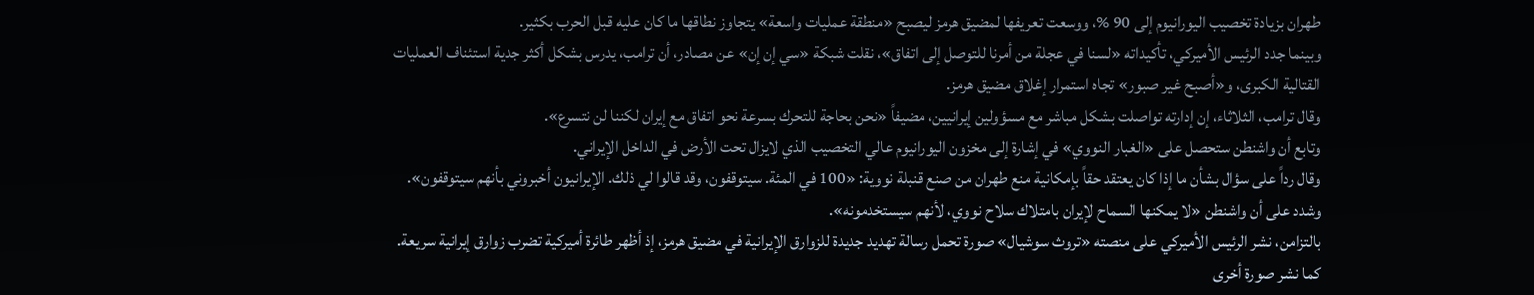طهران بزيادة تخصيب اليورانيوم إلى 90 %، ووسعت تعريفها لمضيق هرمز ليصبح «منطقة عمليات واسعة» يتجاوز نطاقها ما كان عليه قبل الحرب بكثير.
وبينما جدد الرئيس الأميركي، تأكيداته «لسنا في عجلة من أمرنا للتوصل إلى اتفاق»، نقلت شبكة «سي إن إن» عن مصادر، أن ترامب، يدرس بشكل أكثر جدية استئناف العمليات القتالية الكبرى، و«أصبح غير صبور» تجاه استمرار إغلاق مضيق هرمز.
وقال ترامب، الثلاثاء، إن إدارته تواصلت بشكل مباشر مع مسؤولين إيرانيين، مضيفاً «نحن بحاجة للتحرك بسرعة نحو اتفاق مع إيران لكننا لن نتسرع».
وتابع أن واشنطن ستحصل على «الغبار النووي» في إشارة إلى مخزون اليورانيوم عالي التخصيب الذي لايزال تحت الأرض في الداخل الإيراني.
وقال رداً على سؤال بشأن ما إذا كان يعتقد حقاً بإمكانية منع طهران من صنع قنبلة نووية: «100 في المئة. سيتوقفون، وقد قالوا لي ذلك. الإيرانيون أخبروني بأنهم سيتوقفون».
وشدد على أن واشنطن «لا يمكنها السماح لإيران بامتلاك سلاح نووي، لأنهم سيستخدمونه».
بالتزامن، نشر الرئيس الأميركي على منصته «تروث سوشيال» صورة تحمل رسالة تهديد جديدة للزوارق الإيرانية في مضيق هرمز، إذ أظهر طائرة أميركية تضرب زوارق إيرانية سريعة.
كما نشر صورة أخرى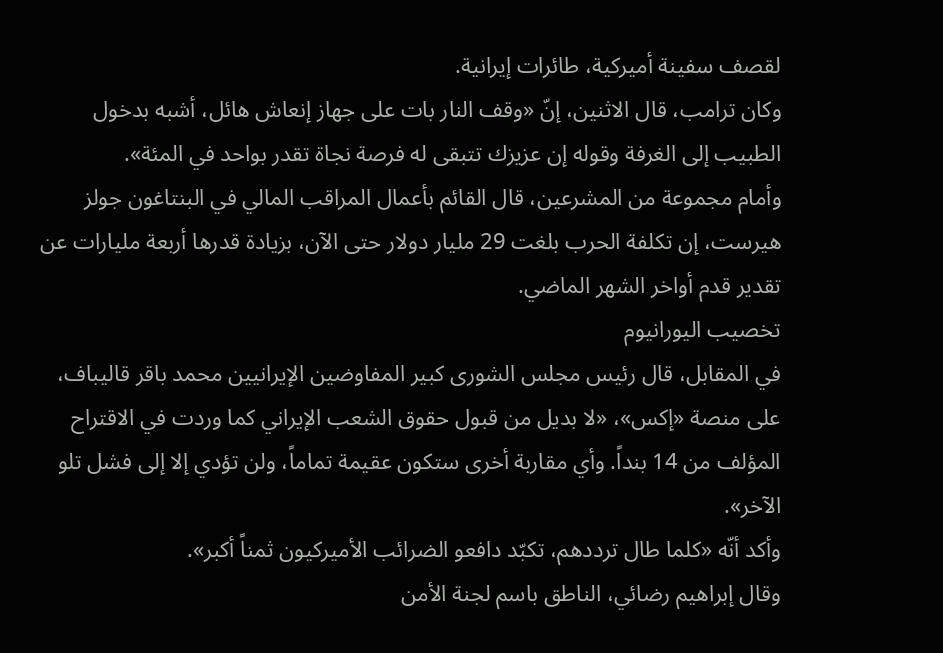لقصف سفينة أميركية، طائرات إيرانية.
وكان ترامب، قال الاثنين، إنّ «وقف النار بات على جهاز إنعاش هائل، أشبه بدخول الطبيب إلى الغرفة وقوله إن عزيزك تتبقى له فرصة نجاة تقدر بواحد في المئة».
وأمام مجموعة من المشرعين، قال القائم بأعمال المراقب المالي في البنتاغون جولز هيرست، إن تكلفة الحرب بلغت 29 مليار دولار حتى الآن، بزيادة قدرها أربعة مليارات عن تقدير قدم أواخر الشهر الماضي.
تخصيب اليورانيوم
في المقابل، قال رئيس مجلس الشورى كبير المفاوضين الإيرانيين محمد باقر قاليباف، على منصة «إكس»، «لا بديل من قبول حقوق الشعب الإيراني كما وردت في الاقتراح المؤلف من 14 بنداً. وأي مقاربة أخرى ستكون عقيمة تماماً، ولن تؤدي إلا إلى فشل تلو الآخر».
وأكد أنّه «كلما طال ترددهم، تكبّد دافعو الضرائب الأميركيون ثمناً أكبر».
وقال إبراهيم رضائي، الناطق باسم لجنة الأمن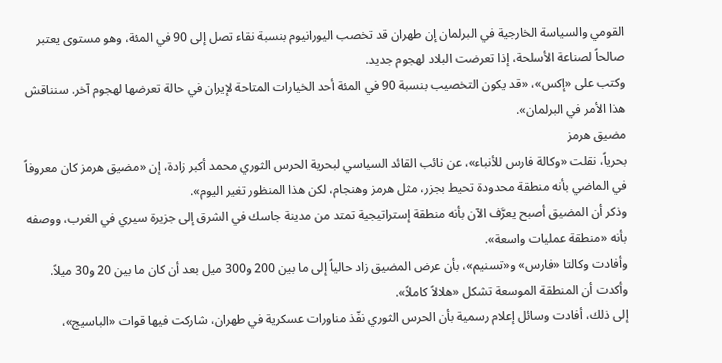القومي والسياسة الخارجية في البرلمان إن طهران قد تخصب اليورانيوم بنسبة نقاء تصل إلى 90 في المئة، وهو مستوى يعتبر صالحاً لصناعة الأسلحة، إذا تعرضت البلاد لهجوم جديد.
وكتب على «إكس»، «قد يكون التخصيب بنسبة 90 في المئة أحد الخيارات المتاحة لإيران في حالة تعرضها لهجوم آخر. سنناقش هذا الأمر في البرلمان».
مضيق هرمز
بحرياً، نقلت «وكالة فارس للأنباء»، عن نائب القائد السياسي لبحرية الحرس الثوري محمد أكبر زادة، إن «مضيق هرمز كان معروفاً في الماضي بأنه منطقة محدودة تحيط بجزر، مثل هرمز وهنجام، لكن هذا المنظور تغير اليوم».
وذكر أن المضيق أصبح يعرَّف الآن بأنه منطقة إستراتيجية تمتد من مدينة جاسك في الشرق إلى جزيرة سيري في الغرب، ووصفه بأنه «منطقة عمليات واسعة».
وأفادت وكالتا «فارس» و«تسنيم»، بأن عرض المضيق زاد حالياً إلى ما بين 200 و300 ميل بعد أن كان ما بين 20 و30 ميلاً.
وأكدت أن المنطقة الموسعة تشكل «هلالاً كاملاً».
إلى ذلك، أفادت وسائل إعلام رسمية بأن الحرس الثوري نفّذ مناورات عسكرية في طهران، شاركت فيها قوات «الباسيج»،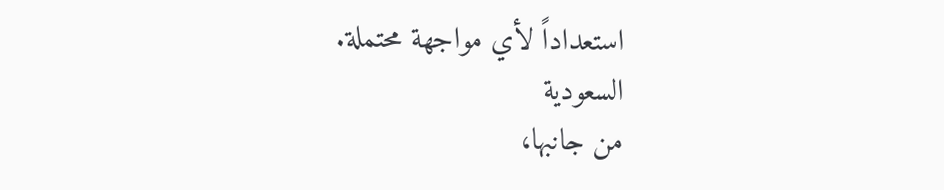استعداداً لأي مواجهة محتملة.
السعودية
من جانبها،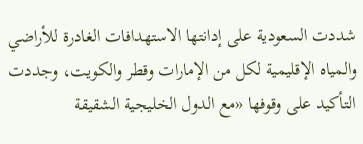شددت السعودية على إدانتها الاستهدافات الغادرة للأراضي والمياه الإقليمية لكل من الإمارات وقطر والكويت، وجددت التأكيد على وقوفها «مع الدول الخليجية الشقيقة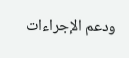ودعم الإجراءات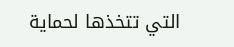التي تتخذها لحماية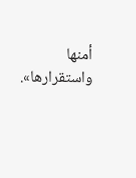أمنها واستقرارها».